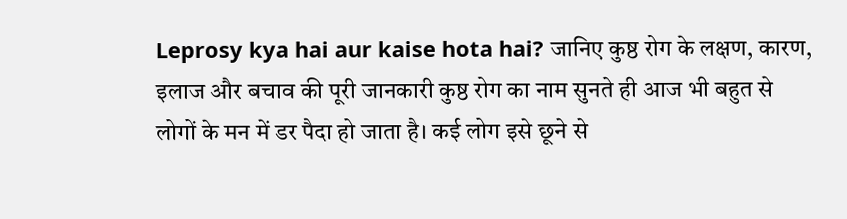Leprosy kya hai aur kaise hota hai? जानिए कुष्ठ रोग के लक्षण, कारण, इलाज और बचाव की पूरी जानकारी कुष्ठ रोग का नाम सुनते ही आज भी बहुत से लोगों के मन में डर पैदा हो जाता है। कई लोग इसे छूने से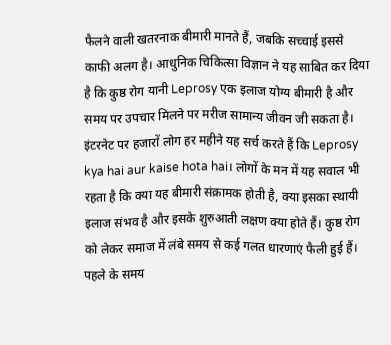फैलने वाली खतरनाक बीमारी मानते हैं, जबकि सच्चाई इससे काफी अलग है। आधुनिक चिकित्सा विज्ञान ने यह साबित कर दिया है कि कुष्ठ रोग यानी Leprosy एक इलाज योग्य बीमारी है और समय पर उपचार मिलने पर मरीज सामान्य जीवन जी सकता है। इंटरनेट पर हजारों लोग हर महीने यह सर्च करते हैं कि Leprosy kya hai aur kaise hota hai। लोगों के मन में यह सवाल भी रहता है कि क्या यह बीमारी संक्रामक होती है, क्या इसका स्थायी इलाज संभव है और इसके शुरुआती लक्षण क्या होते हैं। कुष्ठ रोग को लेकर समाज में लंबे समय से कई गलत धारणाएं फैली हुई हैं। पहले के समय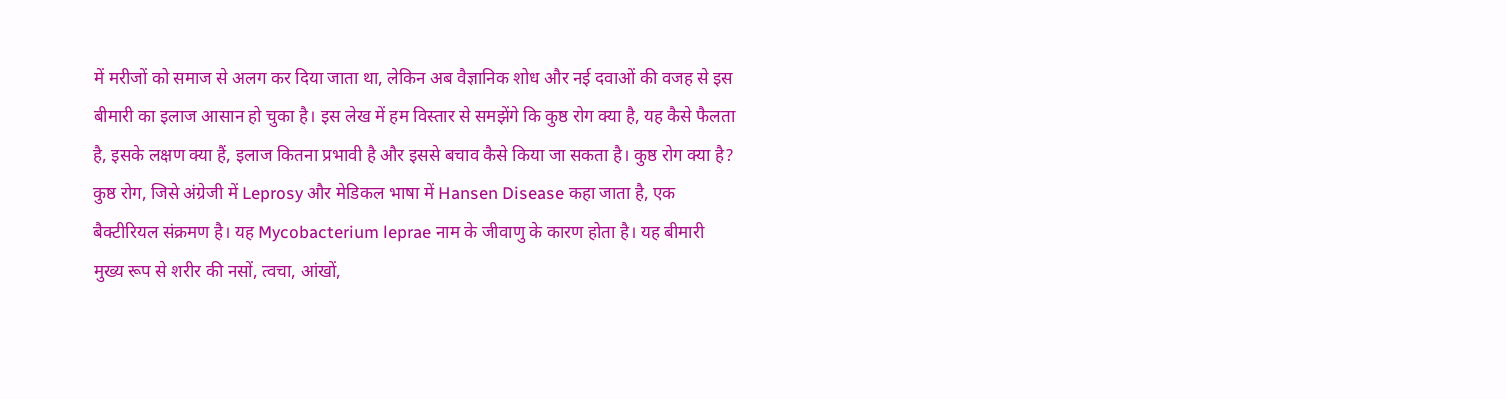में मरीजों को समाज से अलग कर दिया जाता था, लेकिन अब वैज्ञानिक शोध और नई दवाओं की वजह से इस बीमारी का इलाज आसान हो चुका है। इस लेख में हम विस्तार से समझेंगे कि कुष्ठ रोग क्या है, यह कैसे फैलता है, इसके लक्षण क्या हैं, इलाज कितना प्रभावी है और इससे बचाव कैसे किया जा सकता है। कुष्ठ रोग क्या है? कुष्ठ रोग, जिसे अंग्रेजी में Leprosy और मेडिकल भाषा में Hansen Disease कहा जाता है, एक बैक्टीरियल संक्रमण है। यह Mycobacterium leprae नाम के जीवाणु के कारण होता है। यह बीमारी मुख्य रूप से शरीर की नसों, त्वचा, आंखों,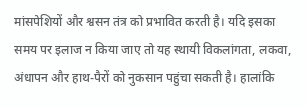मांसपेशियों और श्वसन तंत्र को प्रभावित करती है। यदि इसका समय पर इलाज न किया जाए तो यह स्थायी विकलांगता, लकवा, अंधापन और हाथ-पैरों को नुकसान पहुंचा सकती है। हालांकि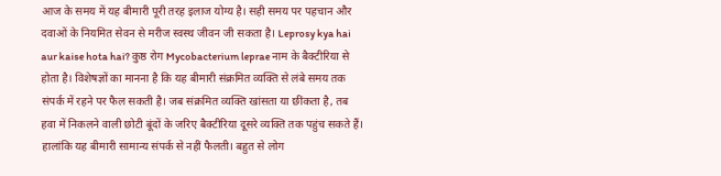आज के समय में यह बीमारी पूरी तरह इलाज योग्य है। सही समय पर पहचान और दवाओं के नियमित सेवन से मरीज स्वस्थ जीवन जी सकता है। Leprosy kya hai aur kaise hota hai? कुष्ठ रोग Mycobacterium leprae नाम के बैक्टीरिया से होता है। विशेषज्ञों का मानना है कि यह बीमारी संक्रमित व्यक्ति से लंबे समय तक संपर्क में रहने पर फैल सकती है। जब संक्रमित व्यक्ति खांसता या छींकता है, तब हवा में निकलने वाली छोटी बूंदों के जरिए बैक्टीरिया दूसरे व्यक्ति तक पहुंच सकते हैं। हालांकि यह बीमारी सामान्य संपर्क से नहीं फैलती। बहुत से लोग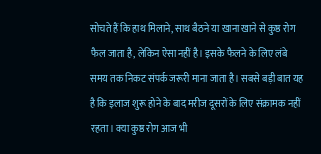सोचते हैं कि हाथ मिलाने, साथ बैठने या खाना खाने से कुष्ठ रोग फैल जाता है, लेकिन ऐसा नहीं है। इसके फैलने के लिए लंबे समय तक निकट संपर्क जरूरी माना जाता है। सबसे बड़ी बात यह है कि इलाज शुरू होने के बाद मरीज दूसरों के लिए संक्रामक नहीं रहता। क्या कुष्ठ रोग आज भी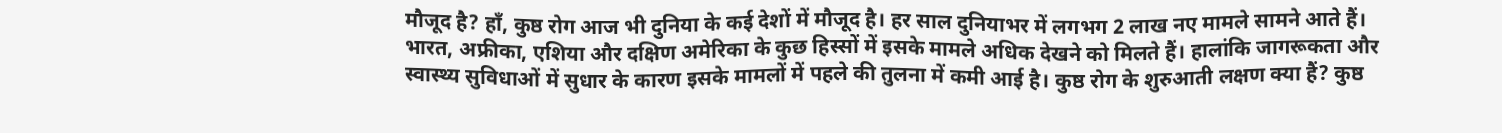मौजूद है? हाँ, कुष्ठ रोग आज भी दुनिया के कई देशों में मौजूद है। हर साल दुनियाभर में लगभग 2 लाख नए मामले सामने आते हैं। भारत, अफ्रीका, एशिया और दक्षिण अमेरिका के कुछ हिस्सों में इसके मामले अधिक देखने को मिलते हैं। हालांकि जागरूकता और स्वास्थ्य सुविधाओं में सुधार के कारण इसके मामलों में पहले की तुलना में कमी आई है। कुष्ठ रोग के शुरुआती लक्षण क्या हैं? कुष्ठ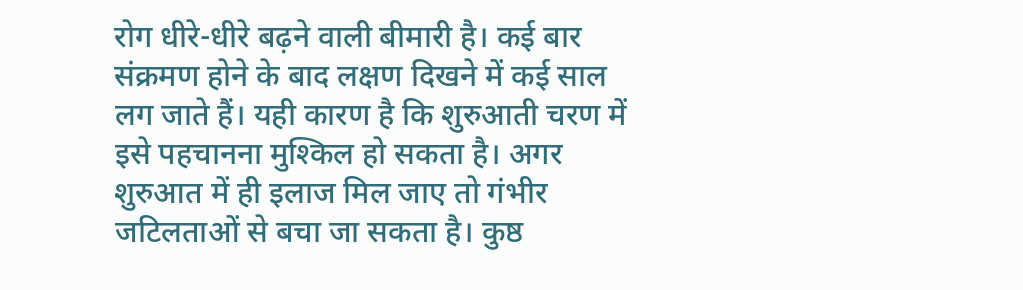रोग धीरे-धीरे बढ़ने वाली बीमारी है। कई बार संक्रमण होने के बाद लक्षण दिखने में कई साल लग जाते हैं। यही कारण है कि शुरुआती चरण में इसे पहचानना मुश्किल हो सकता है। अगर शुरुआत में ही इलाज मिल जाए तो गंभीर जटिलताओं से बचा जा सकता है। कुष्ठ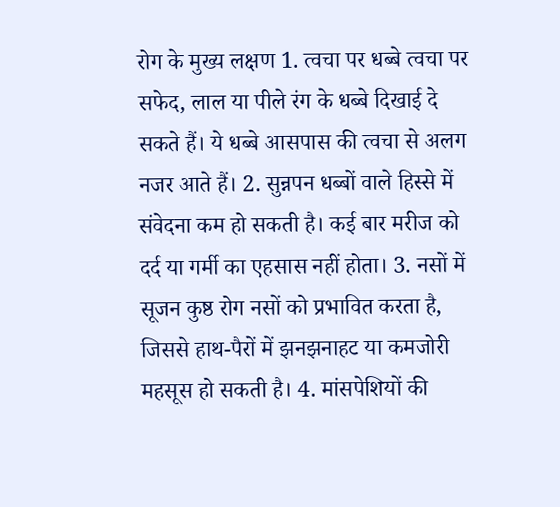रोग के मुख्य लक्षण 1. त्वचा पर धब्बे त्वचा पर सफेद, लाल या पीले रंग के धब्बे दिखाई दे सकते हैं। ये धब्बे आसपास की त्वचा से अलग नजर आते हैं। 2. सुन्नपन धब्बों वाले हिस्से में संवेदना कम हो सकती है। कई बार मरीज को दर्द या गर्मी का एहसास नहीं होता। 3. नसों में सूजन कुष्ठ रोग नसों को प्रभावित करता है, जिससे हाथ-पैरों में झनझनाहट या कमजोरी महसूस हो सकती है। 4. मांसपेशियों की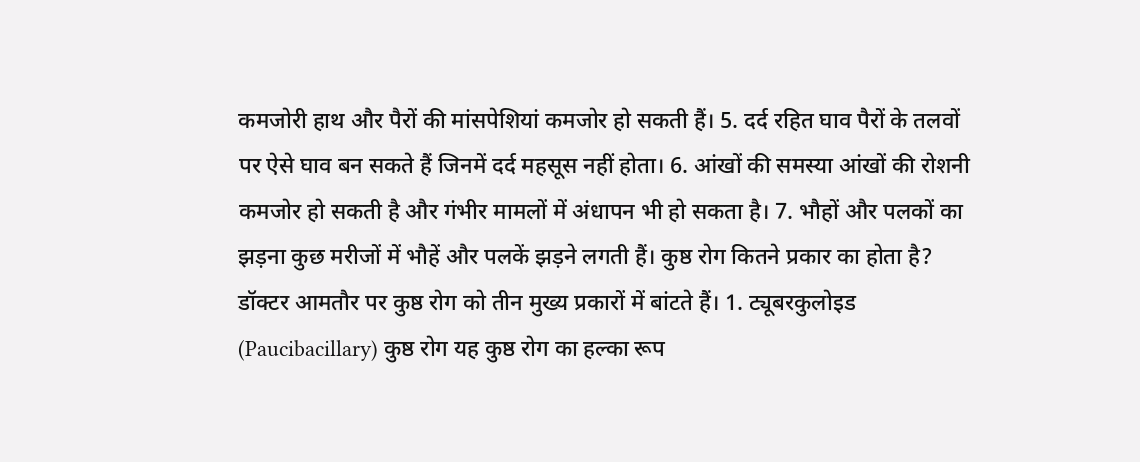कमजोरी हाथ और पैरों की मांसपेशियां कमजोर हो सकती हैं। 5. दर्द रहित घाव पैरों के तलवों पर ऐसे घाव बन सकते हैं जिनमें दर्द महसूस नहीं होता। 6. आंखों की समस्या आंखों की रोशनी कमजोर हो सकती है और गंभीर मामलों में अंधापन भी हो सकता है। 7. भौहों और पलकों का झड़ना कुछ मरीजों में भौहें और पलकें झड़ने लगती हैं। कुष्ठ रोग कितने प्रकार का होता है? डॉक्टर आमतौर पर कुष्ठ रोग को तीन मुख्य प्रकारों में बांटते हैं। 1. ट्यूबरकुलोइड (Paucibacillary) कुष्ठ रोग यह कुष्ठ रोग का हल्का रूप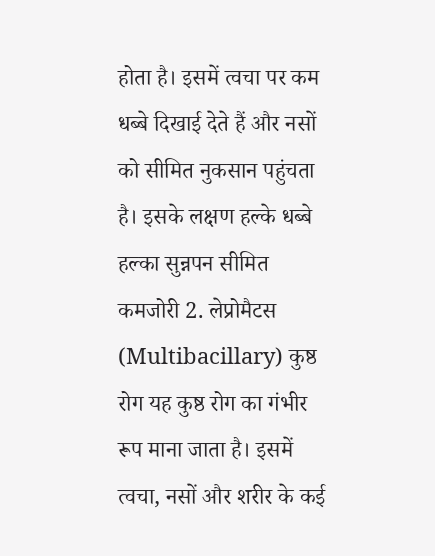होता है। इसमें त्वचा पर कम धब्बे दिखाई देते हैं और नसों को सीमित नुकसान पहुंचता है। इसके लक्षण हल्के धब्बे हल्का सुन्नपन सीमित कमजोरी 2. लेप्रोमैटस (Multibacillary) कुष्ठ रोग यह कुष्ठ रोग का गंभीर रूप माना जाता है। इसमें त्वचा, नसों और शरीर के कई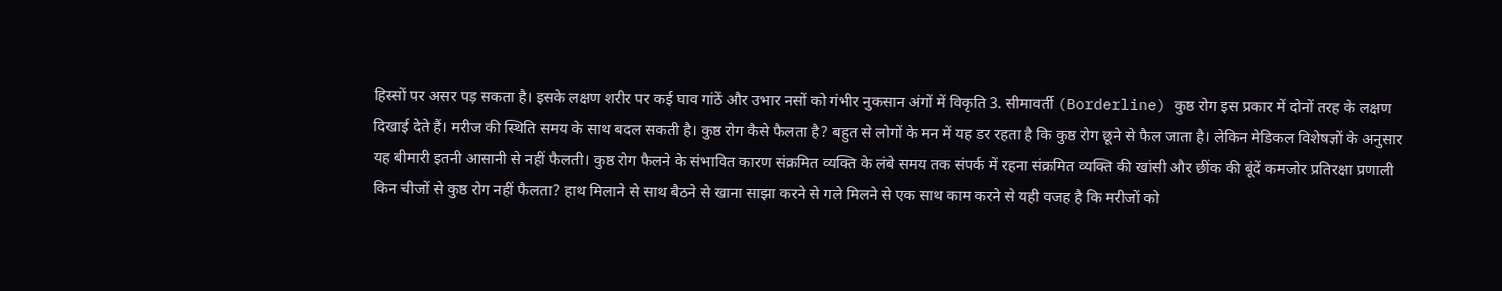हिस्सों पर असर पड़ सकता है। इसके लक्षण शरीर पर कई घाव गांठें और उभार नसों को गंभीर नुकसान अंगों में विकृति 3. सीमावर्ती (Borderline) कुष्ठ रोग इस प्रकार में दोनों तरह के लक्षण दिखाई देते हैं। मरीज की स्थिति समय के साथ बदल सकती है। कुष्ठ रोग कैसे फैलता है? बहुत से लोगों के मन में यह डर रहता है कि कुष्ठ रोग छूने से फैल जाता है। लेकिन मेडिकल विशेषज्ञों के अनुसार यह बीमारी इतनी आसानी से नहीं फैलती। कुष्ठ रोग फैलने के संभावित कारण संक्रमित व्यक्ति के लंबे समय तक संपर्क में रहना संक्रमित व्यक्ति की खांसी और छींक की बूंदें कमजोर प्रतिरक्षा प्रणाली किन चीजों से कुष्ठ रोग नहीं फैलता? हाथ मिलाने से साथ बैठने से खाना साझा करने से गले मिलने से एक साथ काम करने से यही वजह है कि मरीजों को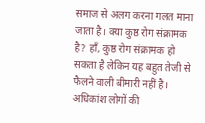समाज से अलग करना गलत माना जाता है। क्या कुष्ठ रोग संक्रामक है? हाँ, कुष्ठ रोग संक्रामक हो सकता है लेकिन यह बहुत तेजी से फैलने वाली बीमारी नहीं है। अधिकांश लोगों की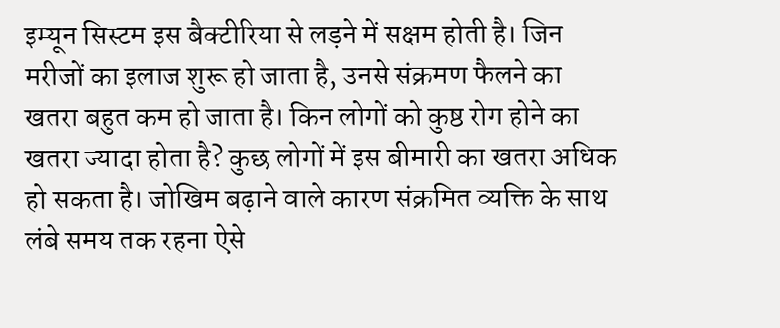इम्यून सिस्टम इस बैक्टीरिया से लड़ने में सक्षम होती है। जिन मरीजों का इलाज शुरू हो जाता है, उनसे संक्रमण फैलने का खतरा बहुत कम हो जाता है। किन लोगों को कुष्ठ रोग होने का खतरा ज्यादा होता है? कुछ लोगों में इस बीमारी का खतरा अधिक हो सकता है। जोखिम बढ़ाने वाले कारण संक्रमित व्यक्ति के साथ लंबे समय तक रहना ऐसे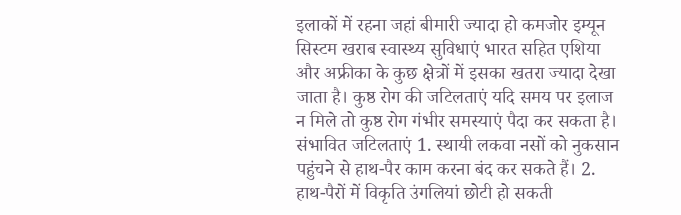इलाकों में रहना जहां बीमारी ज्यादा हो कमजोर इम्यून सिस्टम खराब स्वास्थ्य सुविधाएं भारत सहित एशिया और अफ्रीका के कुछ क्षेत्रों में इसका खतरा ज्यादा देखा जाता है। कुष्ठ रोग की जटिलताएं यदि समय पर इलाज न मिले तो कुष्ठ रोग गंभीर समस्याएं पैदा कर सकता है। संभावित जटिलताएं 1. स्थायी लकवा नसों को नुकसान पहुंचने से हाथ-पैर काम करना बंद कर सकते हैं। 2. हाथ-पैरों में विकृति उंगलियां छोटी हो सकती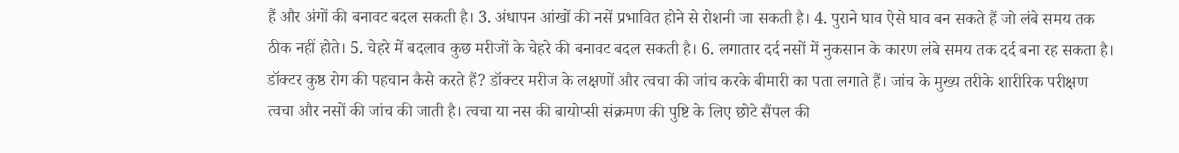हैं और अंगों की बनावट बदल सकती है। 3. अंधापन आंखों की नसें प्रभावित होने से रोशनी जा सकती है। 4. पुराने घाव ऐसे घाव बन सकते हैं जो लंबे समय तक ठीक नहीं होते। 5. चेहरे में बदलाव कुछ मरीजों के चेहरे की बनावट बदल सकती है। 6. लगातार दर्द नसों में नुकसान के कारण लंबे समय तक दर्द बना रह सकता है। डॉक्टर कुष्ठ रोग की पहचान कैसे करते हैं? डॉक्टर मरीज के लक्षणों और त्वचा की जांच करके बीमारी का पता लगाते हैं। जांच के मुख्य तरीके शारीरिक परीक्षण त्वचा और नसों की जांच की जाती है। त्वचा या नस की बायोप्सी संक्रमण की पुष्टि के लिए छोटे सैंपल की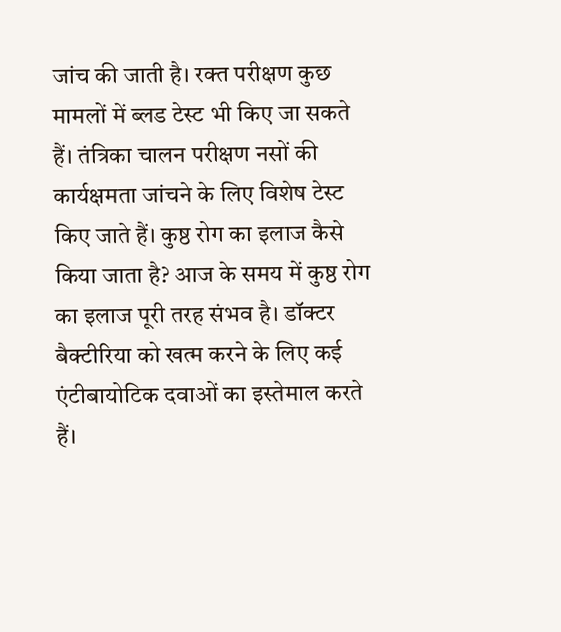जांच की जाती है। रक्त परीक्षण कुछ मामलों में ब्लड टेस्ट भी किए जा सकते हैं। तंत्रिका चालन परीक्षण नसों की कार्यक्षमता जांचने के लिए विशेष टेस्ट किए जाते हैं। कुष्ठ रोग का इलाज कैसे किया जाता है? आज के समय में कुष्ठ रोग का इलाज पूरी तरह संभव है। डॉक्टर बैक्टीरिया को खत्म करने के लिए कई एंटीबायोटिक दवाओं का इस्तेमाल करते हैं।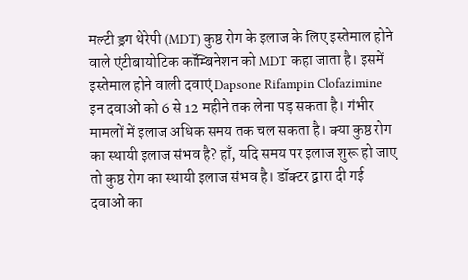मल्टी ड्रग थेरेपी (MDT) कुष्ठ रोग के इलाज के लिए इस्तेमाल होने वाले एंटीबायोटिक कॉम्बिनेशन को MDT कहा जाता है। इसमें इस्तेमाल होने वाली दवाएं Dapsone Rifampin Clofazimine इन दवाओं को 6 से 12 महीने तक लेना पड़ सकता है। गंभीर मामलों में इलाज अधिक समय तक चल सकता है। क्या कुष्ठ रोग का स्थायी इलाज संभव है? हाँ, यदि समय पर इलाज शुरू हो जाए तो कुष्ठ रोग का स्थायी इलाज संभव है। डॉक्टर द्वारा दी गई दवाओं का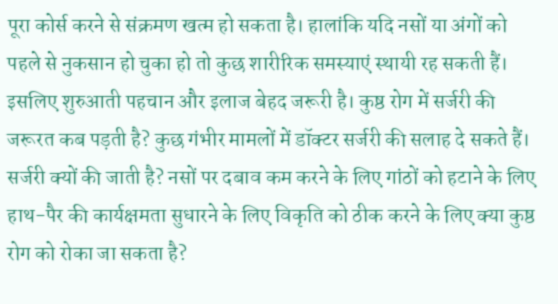पूरा कोर्स करने से संक्रमण खत्म हो सकता है। हालांकि यदि नसों या अंगों को पहले से नुकसान हो चुका हो तो कुछ शारीरिक समस्याएं स्थायी रह सकती हैं। इसलिए शुरुआती पहचान और इलाज बेहद जरूरी है। कुष्ठ रोग में सर्जरी की जरूरत कब पड़ती है? कुछ गंभीर मामलों में डॉक्टर सर्जरी की सलाह दे सकते हैं। सर्जरी क्यों की जाती है? नसों पर दबाव कम करने के लिए गांठों को हटाने के लिए हाथ-पैर की कार्यक्षमता सुधारने के लिए विकृति को ठीक करने के लिए क्या कुष्ठ रोग को रोका जा सकता है?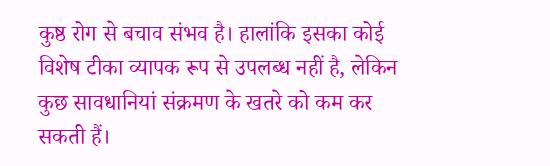कुष्ठ रोग से बचाव संभव है। हालांकि इसका कोई विशेष टीका व्यापक रूप से उपलब्ध नहीं है, लेकिन कुछ सावधानियां संक्रमण के खतरे को कम कर सकती हैं।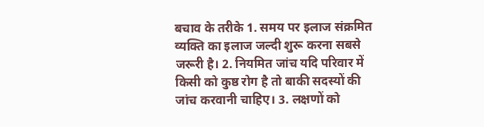बचाव के तरीके 1. समय पर इलाज संक्रमित व्यक्ति का इलाज जल्दी शुरू करना सबसे जरूरी है। 2. नियमित जांच यदि परिवार में किसी को कुष्ठ रोग है तो बाकी सदस्यों की जांच करवानी चाहिए। 3. लक्षणों को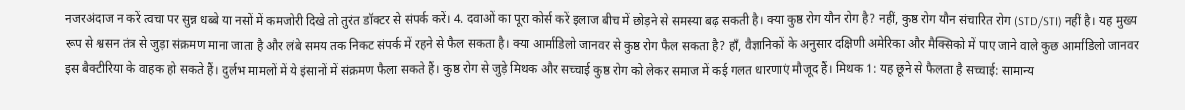नजरअंदाज न करें त्वचा पर सुन्न धब्बे या नसों में कमजोरी दिखे तो तुरंत डॉक्टर से संपर्क करें। 4. दवाओं का पूरा कोर्स करें इलाज बीच में छोड़ने से समस्या बढ़ सकती है। क्या कुष्ठ रोग यौन रोग है? नहीं, कुष्ठ रोग यौन संचारित रोग (STD/STI) नहीं है। यह मुख्य रूप से श्वसन तंत्र से जुड़ा संक्रमण माना जाता है और लंबे समय तक निकट संपर्क में रहने से फैल सकता है। क्या आर्माडिलो जानवर से कुष्ठ रोग फैल सकता है? हाँ, वैज्ञानिकों के अनुसार दक्षिणी अमेरिका और मैक्सिको में पाए जाने वाले कुछ आर्माडिलो जानवर इस बैक्टीरिया के वाहक हो सकते हैं। दुर्लभ मामलों में ये इंसानों में संक्रमण फैला सकते हैं। कुष्ठ रोग से जुड़े मिथक और सच्चाई कुष्ठ रोग को लेकर समाज में कई गलत धारणाएं मौजूद हैं। मिथक 1: यह छूने से फैलता है सच्चाई: सामान्य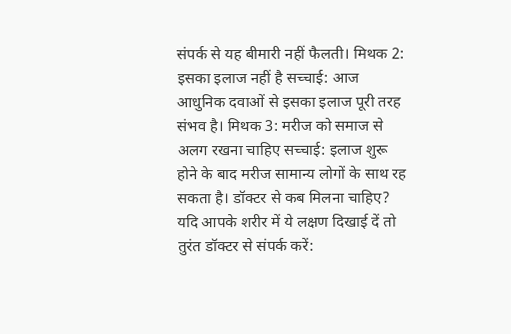संपर्क से यह बीमारी नहीं फैलती। मिथक 2: इसका इलाज नहीं है सच्चाई: आज आधुनिक दवाओं से इसका इलाज पूरी तरह संभव है। मिथक 3: मरीज को समाज से अलग रखना चाहिए सच्चाई: इलाज शुरू होने के बाद मरीज सामान्य लोगों के साथ रह सकता है। डॉक्टर से कब मिलना चाहिए? यदि आपके शरीर में ये लक्षण दिखाई दें तो तुरंत डॉक्टर से संपर्क करें: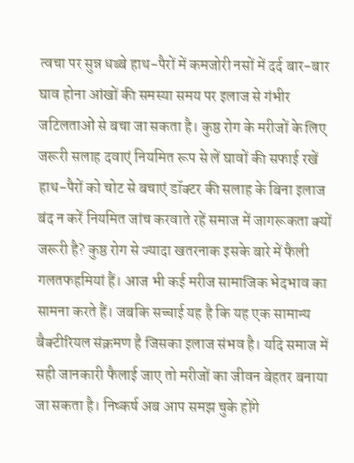त्वचा पर सुन्न धब्बे हाथ-पैरों में कमजोरी नसों में दर्द बार-बार घाव होना आंखों की समस्या समय पर इलाज से गंभीर जटिलताओं से बचा जा सकता है। कुष्ठ रोग के मरीजों के लिए जरूरी सलाह दवाएं नियमित रूप से लें घावों की सफाई रखें हाथ-पैरों को चोट से बचाएं डॉक्टर की सलाह के बिना इलाज बंद न करें नियमित जांच करवाते रहें समाज में जागरूकता क्यों जरूरी है? कुष्ठ रोग से ज्यादा खतरनाक इसके बारे में फैली गलतफहमियां हैं। आज भी कई मरीज सामाजिक भेदभाव का सामना करते हैं। जबकि सच्चाई यह है कि यह एक सामान्य बैक्टीरियल संक्रमण है जिसका इलाज संभव है। यदि समाज में सही जानकारी फैलाई जाए तो मरीजों का जीवन बेहतर बनाया जा सकता है। निष्कर्ष अब आप समझ चुके होंगे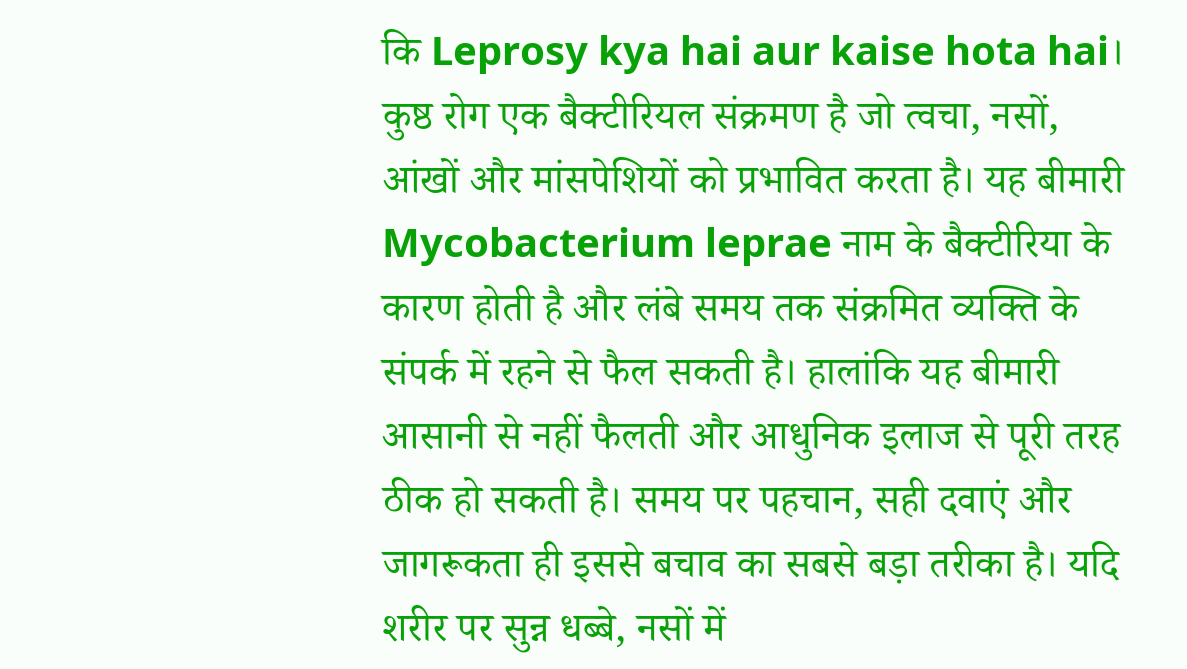कि Leprosy kya hai aur kaise hota hai। कुष्ठ रोग एक बैक्टीरियल संक्रमण है जो त्वचा, नसों, आंखों और मांसपेशियों को प्रभावित करता है। यह बीमारी Mycobacterium leprae नाम के बैक्टीरिया के कारण होती है और लंबे समय तक संक्रमित व्यक्ति के संपर्क में रहने से फैल सकती है। हालांकि यह बीमारी आसानी से नहीं फैलती और आधुनिक इलाज से पूरी तरह ठीक हो सकती है। समय पर पहचान, सही दवाएं और जागरूकता ही इससे बचाव का सबसे बड़ा तरीका है। यदि शरीर पर सुन्न धब्बे, नसों में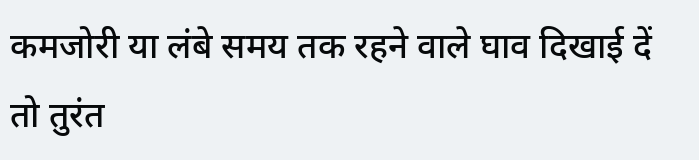कमजोरी या लंबे समय तक रहने वाले घाव दिखाई दें तो तुरंत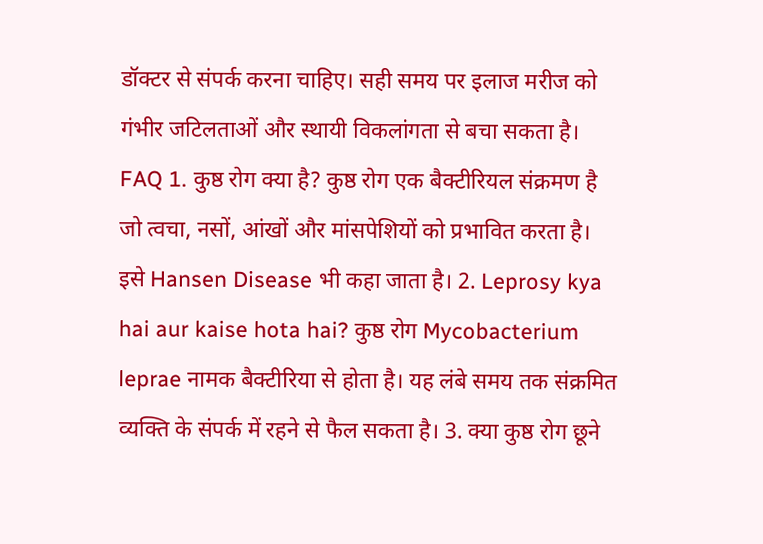डॉक्टर से संपर्क करना चाहिए। सही समय पर इलाज मरीज को गंभीर जटिलताओं और स्थायी विकलांगता से बचा सकता है। FAQ 1. कुष्ठ रोग क्या है? कुष्ठ रोग एक बैक्टीरियल संक्रमण है जो त्वचा, नसों, आंखों और मांसपेशियों को प्रभावित करता है। इसे Hansen Disease भी कहा जाता है। 2. Leprosy kya hai aur kaise hota hai? कुष्ठ रोग Mycobacterium leprae नामक बैक्टीरिया से होता है। यह लंबे समय तक संक्रमित व्यक्ति के संपर्क में रहने से फैल सकता है। 3. क्या कुष्ठ रोग छूने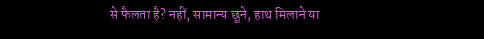से फैलता है? नहीं, सामान्य छूने, हाथ मिलाने या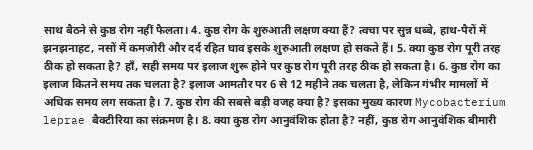साथ बैठने से कुष्ठ रोग नहीं फैलता। 4. कुष्ठ रोग के शुरुआती लक्षण क्या हैं? त्वचा पर सुन्न धब्बे, हाथ-पैरों में झनझनाहट, नसों में कमजोरी और दर्द रहित घाव इसके शुरुआती लक्षण हो सकते हैं। 5. क्या कुष्ठ रोग पूरी तरह ठीक हो सकता है? हाँ, सही समय पर इलाज शुरू होने पर कुष्ठ रोग पूरी तरह ठीक हो सकता है। 6. कुष्ठ रोग का इलाज कितने समय तक चलता है? इलाज आमतौर पर 6 से 12 महीने तक चलता है, लेकिन गंभीर मामलों में अधिक समय लग सकता है। 7. कुष्ठ रोग की सबसे बड़ी वजह क्या है? इसका मुख्य कारण Mycobacterium leprae बैक्टीरिया का संक्रमण है। 8. क्या कुष्ठ रोग आनुवंशिक होता है? नहीं, कुष्ठ रोग आनुवंशिक बीमारी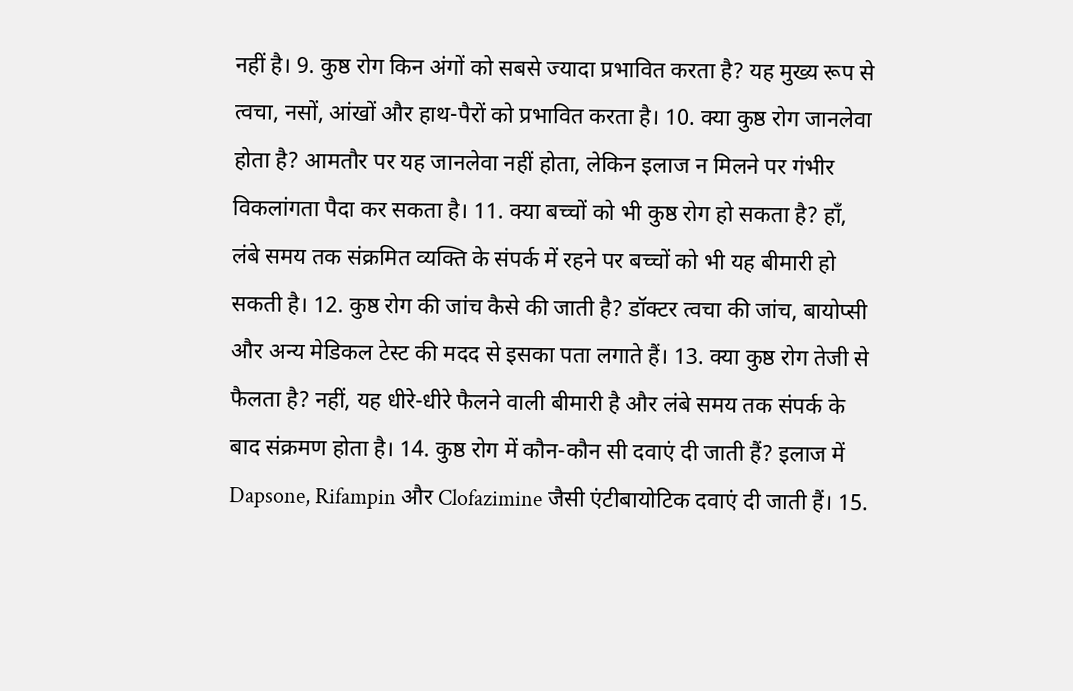नहीं है। 9. कुष्ठ रोग किन अंगों को सबसे ज्यादा प्रभावित करता है? यह मुख्य रूप से त्वचा, नसों, आंखों और हाथ-पैरों को प्रभावित करता है। 10. क्या कुष्ठ रोग जानलेवा होता है? आमतौर पर यह जानलेवा नहीं होता, लेकिन इलाज न मिलने पर गंभीर विकलांगता पैदा कर सकता है। 11. क्या बच्चों को भी कुष्ठ रोग हो सकता है? हाँ, लंबे समय तक संक्रमित व्यक्ति के संपर्क में रहने पर बच्चों को भी यह बीमारी हो सकती है। 12. कुष्ठ रोग की जांच कैसे की जाती है? डॉक्टर त्वचा की जांच, बायोप्सी और अन्य मेडिकल टेस्ट की मदद से इसका पता लगाते हैं। 13. क्या कुष्ठ रोग तेजी से फैलता है? नहीं, यह धीरे-धीरे फैलने वाली बीमारी है और लंबे समय तक संपर्क के बाद संक्रमण होता है। 14. कुष्ठ रोग में कौन-कौन सी दवाएं दी जाती हैं? इलाज में Dapsone, Rifampin और Clofazimine जैसी एंटीबायोटिक दवाएं दी जाती हैं। 15.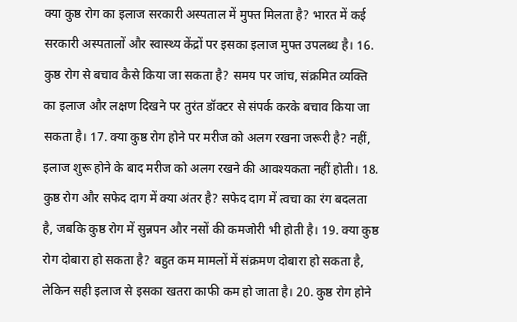क्या कुष्ठ रोग का इलाज सरकारी अस्पताल में मुफ्त मिलता है? भारत में कई सरकारी अस्पतालों और स्वास्थ्य केंद्रों पर इसका इलाज मुफ्त उपलब्ध है। 16. कुष्ठ रोग से बचाव कैसे किया जा सकता है? समय पर जांच, संक्रमित व्यक्ति का इलाज और लक्षण दिखने पर तुरंत डॉक्टर से संपर्क करके बचाव किया जा सकता है। 17. क्या कुष्ठ रोग होने पर मरीज को अलग रखना जरूरी है? नहीं, इलाज शुरू होने के बाद मरीज को अलग रखने की आवश्यकता नहीं होती। 18. कुष्ठ रोग और सफेद दाग में क्या अंतर है? सफेद दाग में त्वचा का रंग बदलता है, जबकि कुष्ठ रोग में सुन्नपन और नसों की कमजोरी भी होती है। 19. क्या कुष्ठ रोग दोबारा हो सकता है? बहुत कम मामलों में संक्रमण दोबारा हो सकता है, लेकिन सही इलाज से इसका खतरा काफी कम हो जाता है। 20. कुष्ठ रोग होने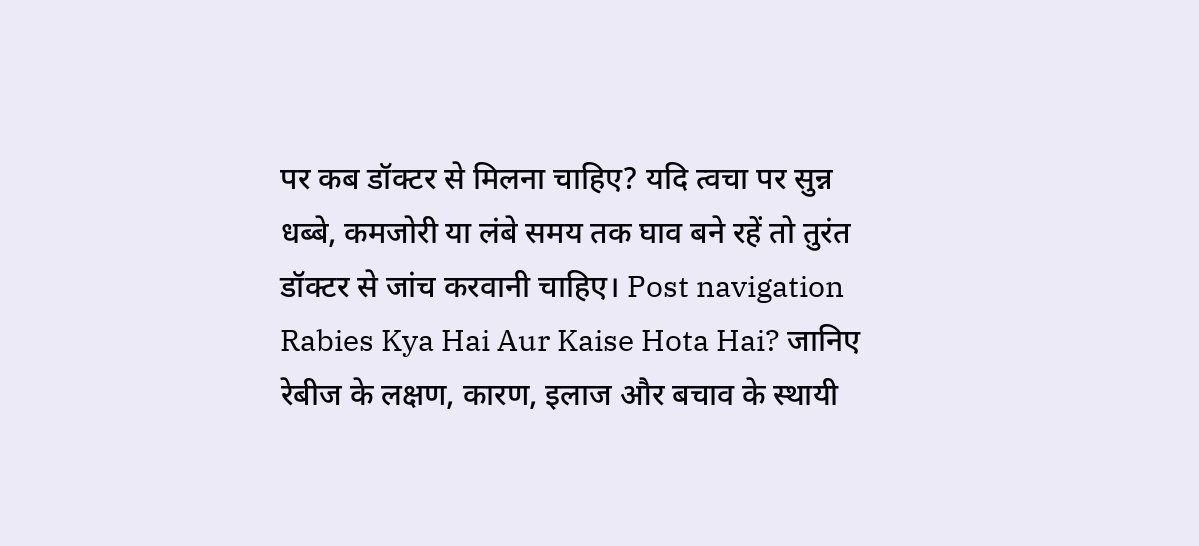पर कब डॉक्टर से मिलना चाहिए? यदि त्वचा पर सुन्न धब्बे, कमजोरी या लंबे समय तक घाव बने रहें तो तुरंत डॉक्टर से जांच करवानी चाहिए। Post navigation Rabies Kya Hai Aur Kaise Hota Hai? जानिए रेबीज के लक्षण, कारण, इलाज और बचाव के स्थायी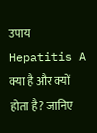उपाय Hepatitis A क्या है और क्यों होता है? जानिए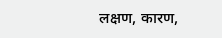लक्षण, कारण,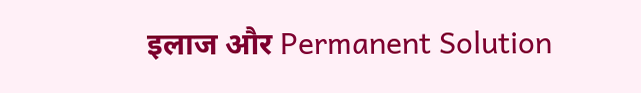इलाज और Permanent Solution